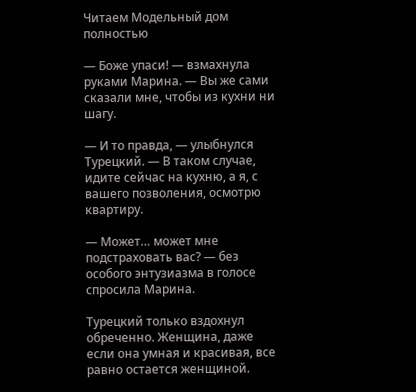Читаем Модельный дом полностью

— Боже упаси! — взмахнула руками Марина. — Вы же сами сказали мне, чтобы из кухни ни шагу.

— И то правда, — улыбнулся Турецкий. — В таком случае, идите сейчас на кухню, а я, с вашего позволения, осмотрю квартиру.

— Может… может мне подстраховать вас? — без особого энтузиазма в голосе спросила Марина.

Турецкий только вздохнул обреченно. Женщина, даже если она умная и красивая, все равно остается женщиной.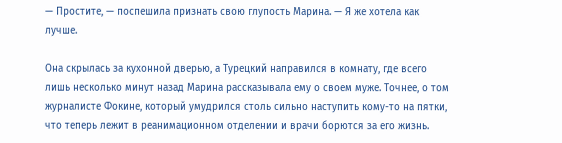— Простите, — поспешила признать свою глупость Марина. — Я же хотела как лучше.

Она скрылась за кухонной дверью, а Турецкий направился в комнату, где всего лишь несколько минут назад Марина рассказывала ему о своем муже. Точнее, о том журналисте Фокине, который умудрился столь сильно наступить кому-то на пятки, что теперь лежит в реанимационном отделении и врачи борются за его жизнь.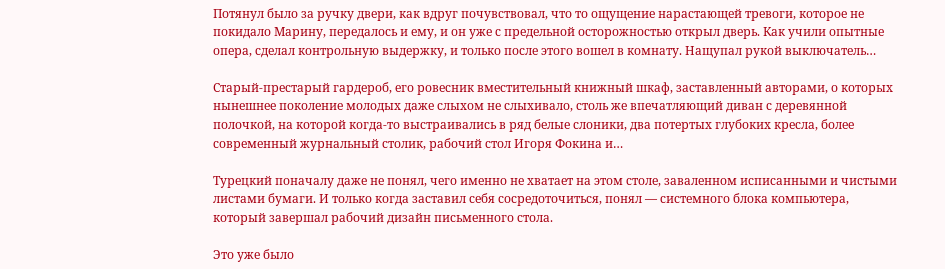Потянул было за ручку двери, как вдруг почувствовал, что то ощущение нарастающей тревоги, которое не покидало Марину, передалось и ему, и он уже с предельной осторожностью открыл дверь. Как учили опытные опера, сделал контрольную выдержку, и только после этого вошел в комнату. Нащупал рукой выключатель…

Старый-престарый гардероб, его ровесник вместительный книжный шкаф, заставленный авторами, о которых нынешнее поколение молодых даже слыхом не слыхивало, столь же впечатляющий диван с деревянной полочкой, на которой когда-то выстраивались в ряд белые слоники, два потертых глубоких кресла, более современный журнальный столик, рабочий стол Игоря Фокина и…

Турецкий поначалу даже не понял, чего именно не хватает на этом столе, заваленном исписанными и чистыми листами бумаги. И только когда заставил себя сосредоточиться, понял — системного блока компьютера, который завершал рабочий дизайн письменного стола.

Это уже было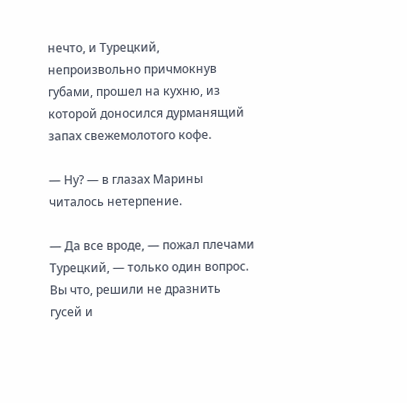нечто, и Турецкий, непроизвольно причмокнув губами, прошел на кухню, из которой доносился дурманящий запах свежемолотого кофе.

— Ну? — в глазах Марины читалось нетерпение.

— Да все вроде, — пожал плечами Турецкий, — только один вопрос. Вы что, решили не дразнить гусей и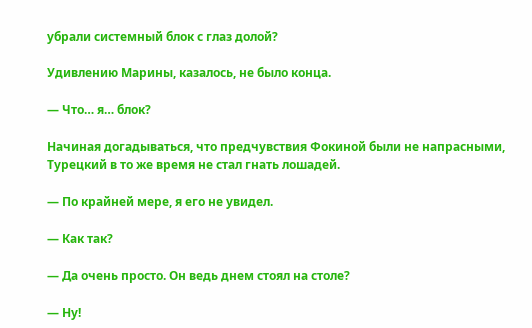убрали системный блок с глаз долой?

Удивлению Марины, казалось, не было конца.

— Что… я… блок?

Начиная догадываться, что предчувствия Фокиной были не напрасными, Турецкий в то же время не стал гнать лошадей.

— По крайней мере, я его не увидел.

— Как так?

— Да очень просто. Он ведь днем стоял на столе?

— Ну!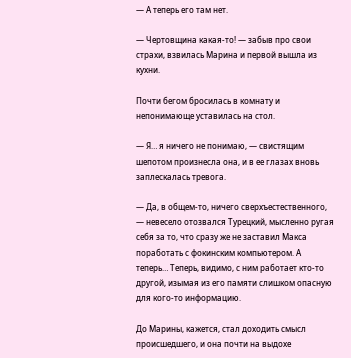— А теперь его там нет.

— Чертовщина какая-то! — забыв про свои страхи, взвилась Марина и первой вышла из кухни.

Почти бегом бросилась в комнату и непонимающе уставилась на стол.

— Я… я ничего не понимаю, — свистящим шепотом произнесла она, и в ее глазах вновь заплескалась тревога.

— Да, в общем-то, ничего сверхъестественного, — невесело отозвался Турецкий, мысленно ругая себя за то, что сразу же не заставил Макса поработать с фокинским компьютером. А теперь… Теперь, видимо, с ним работает кто-то другой, изымая из его памяти слишком опасную для кого-то информацию.

До Марины, кажется, стал доходить смысл происшедшего, и она почти на выдохе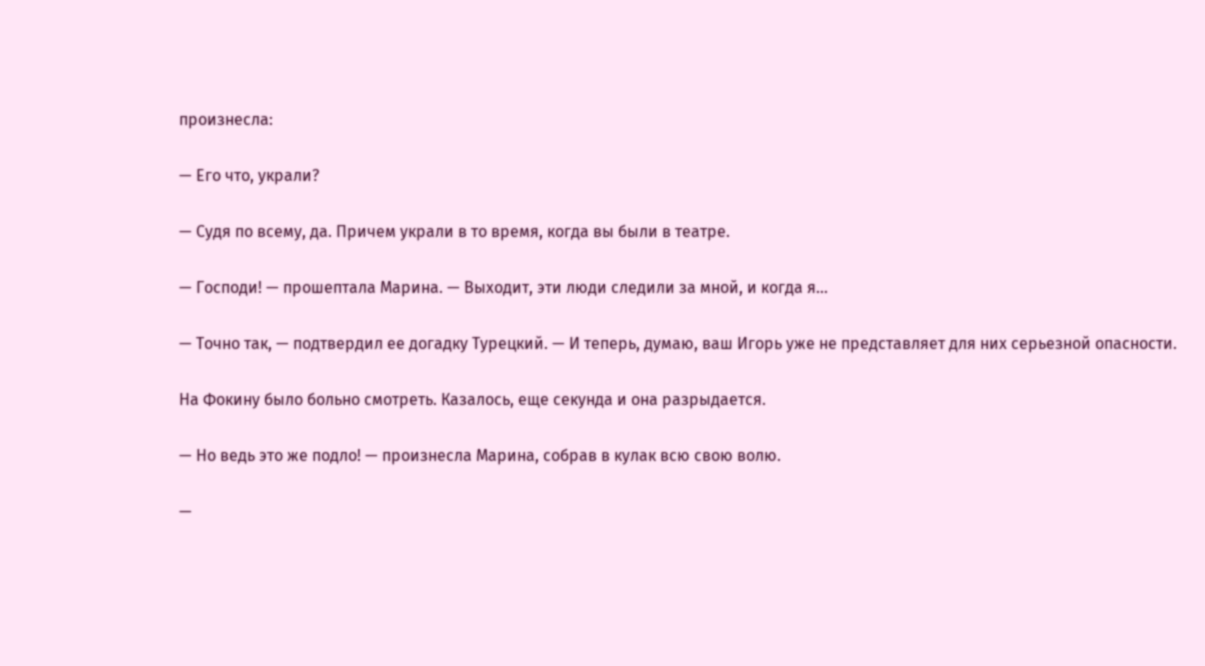произнесла:

— Его что, украли?

— Судя по всему, да. Причем украли в то время, когда вы были в театре.

— Господи! — прошептала Марина. — Выходит, эти люди следили за мной, и когда я…

— Точно так, — подтвердил ее догадку Турецкий. — И теперь, думаю, ваш Игорь уже не представляет для них серьезной опасности.

На Фокину было больно смотреть. Казалось, еще секунда и она разрыдается.

— Но ведь это же подло! — произнесла Марина, собрав в кулак всю свою волю.

—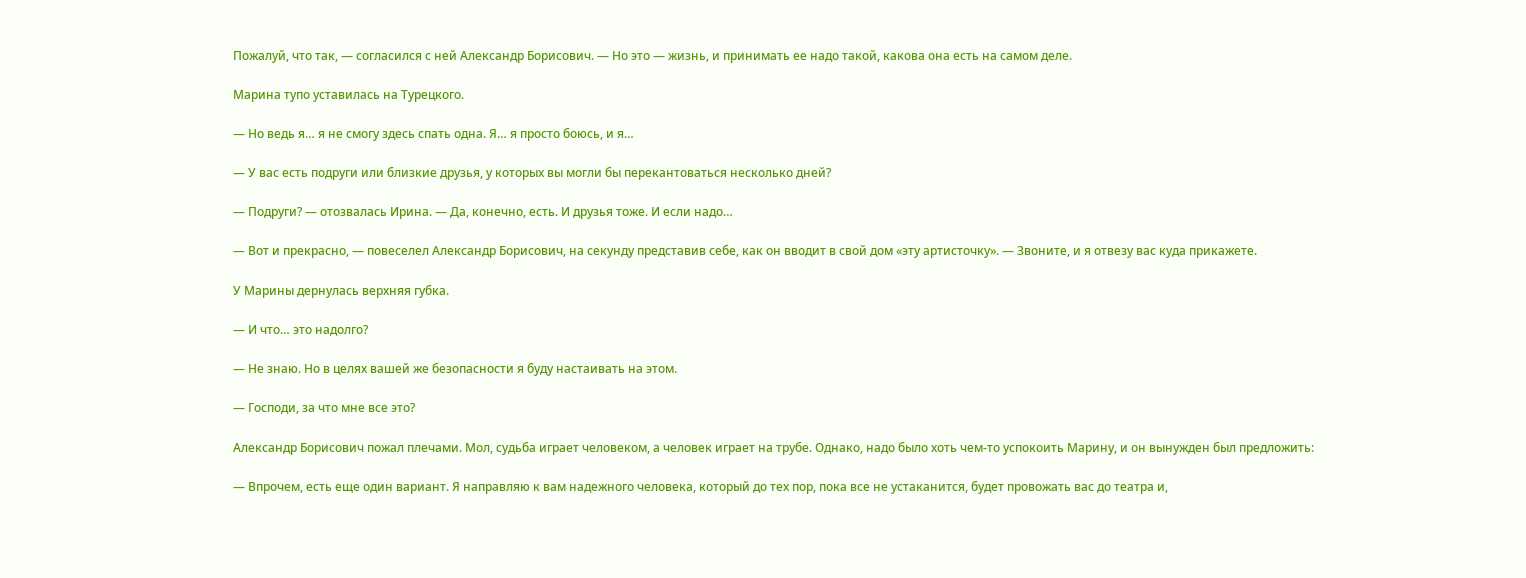Пожалуй, что так, — согласился с ней Александр Борисович. — Но это — жизнь, и принимать ее надо такой, какова она есть на самом деле.

Марина тупо уставилась на Турецкого.

— Но ведь я… я не смогу здесь спать одна. Я… я просто боюсь, и я…

— У вас есть подруги или близкие друзья, у которых вы могли бы перекантоваться несколько дней?

— Подруги? — отозвалась Ирина. — Да, конечно, есть. И друзья тоже. И если надо…

— Вот и прекрасно, — повеселел Александр Борисович, на секунду представив себе, как он вводит в свой дом «эту артисточку». — Звоните, и я отвезу вас куда прикажете.

У Марины дернулась верхняя губка.

— И что… это надолго?

— Не знаю. Но в целях вашей же безопасности я буду настаивать на этом.

— Господи, за что мне все это?

Александр Борисович пожал плечами. Мол, судьба играет человеком, а человек играет на трубе. Однако, надо было хоть чем-то успокоить Марину, и он вынужден был предложить:

— Впрочем, есть еще один вариант. Я направляю к вам надежного человека, который до тех пор, пока все не устаканится, будет провожать вас до театра и,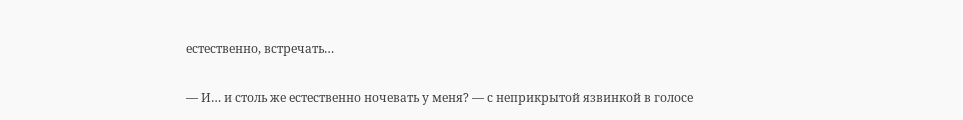естественно, встречать…

— И… и столь же естественно ночевать у меня? — с неприкрытой язвинкой в голосе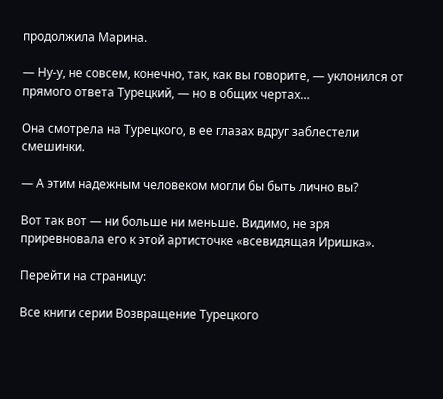продолжила Марина.

— Ну-у, не совсем, конечно, так, как вы говорите, — уклонился от прямого ответа Турецкий, — но в общих чертах…

Она смотрела на Турецкого, в ее глазах вдруг заблестели смешинки.

— А этим надежным человеком могли бы быть лично вы?

Вот так вот — ни больше ни меньше. Видимо, не зря приревновала его к этой артисточке «всевидящая Иришка».

Перейти на страницу:

Все книги серии Возвращение Турецкого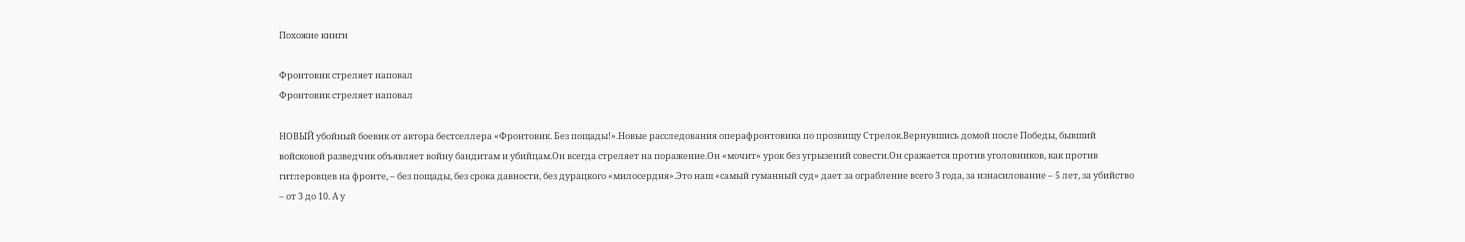Похожие книги

Фронтовик стреляет наповал
Фронтовик стреляет наповал

НОВЫЙ убойный боевик от автора бестселлера «Фронтовик. Без пощады!».Новые расследования операфронтовика по прозвищу Стрелок.Вернувшись домой после Победы, бывший войсковой разведчик объявляет войну бандитам и убийцам.Он всегда стреляет на поражение.Он «мочит» урок без угрызений совести.Он сражается против уголовников, как против гитлеровцев на фронте, – без пощады, без срока давности, без дурацкого «милосердия».Это наш «самый гуманный суд» дает за ограбление всего 3 года, за изнасилование – 5 лет, за убийство – от 3 до 10. А у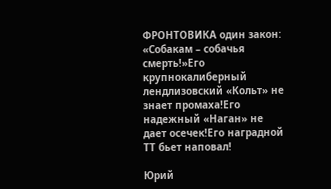ФРОНТОВИКА один закон: «Собакам – собачья смерть!»Его крупнокалиберный лендлизовский «Кольт» не знает промаха!Его надежный «Наган» не дает осечек!Его наградной ТТ бьет наповал!

Юрий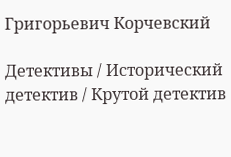Григорьевич Корчевский

Детективы / Исторический детектив / Крутой детектив